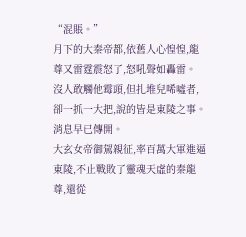“混賬。”
月下的大秦帝都,依舊人心惶惶,龍尊又雷霆震怒了,怒吼聲如轟雷。
沒人敢觸他霉頭,但扎堆兒唏噓者,卻一抓一大把,說的皆是東陵之事。
消息早已傳開。
大玄女帝御駕親征,率百萬大軍進逼東陵,不止戰敗了靈魂天虛的秦龍尊,還從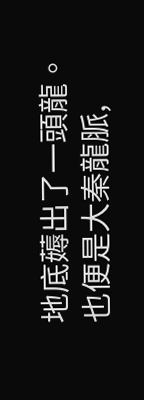地底薅出了一頭龍。
也便是大秦龍脈,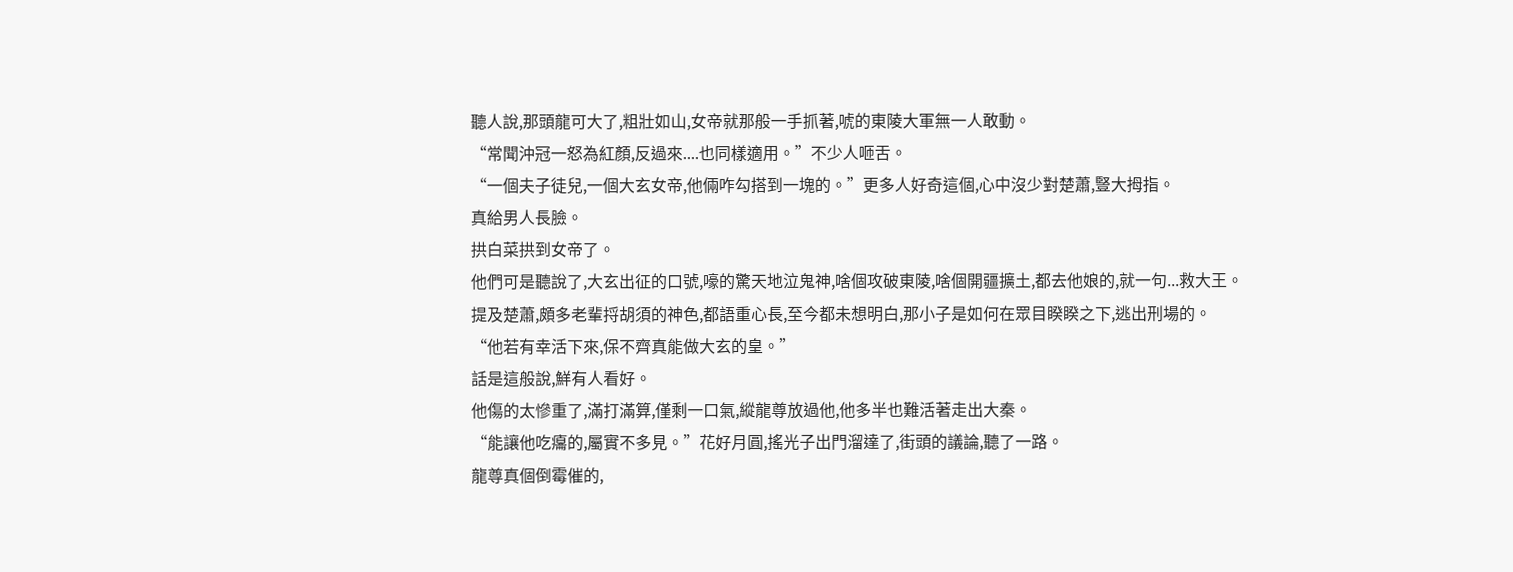聽人說,那頭龍可大了,粗壯如山,女帝就那般一手抓著,唬的東陵大軍無一人敢動。
“常聞沖冠一怒為紅顏,反過來....也同樣適用。”不少人咂舌。
“一個夫子徒兒,一個大玄女帝,他倆咋勾搭到一塊的。”更多人好奇這個,心中沒少對楚蕭,豎大拇指。
真給男人長臉。
拱白菜拱到女帝了。
他們可是聽說了,大玄出征的口號,嚎的驚天地泣鬼神,啥個攻破東陵,啥個開疆擴土,都去他娘的,就一句...救大王。
提及楚蕭,頗多老輩捋胡須的神色,都語重心長,至今都未想明白,那小子是如何在眾目睽睽之下,逃出刑場的。
“他若有幸活下來,保不齊真能做大玄的皇。”
話是這般說,鮮有人看好。
他傷的太慘重了,滿打滿算,僅剩一口氣,縱龍尊放過他,他多半也難活著走出大秦。
“能讓他吃癟的,屬實不多見。”花好月圓,搖光子出門溜達了,街頭的議論,聽了一路。
龍尊真個倒霉催的,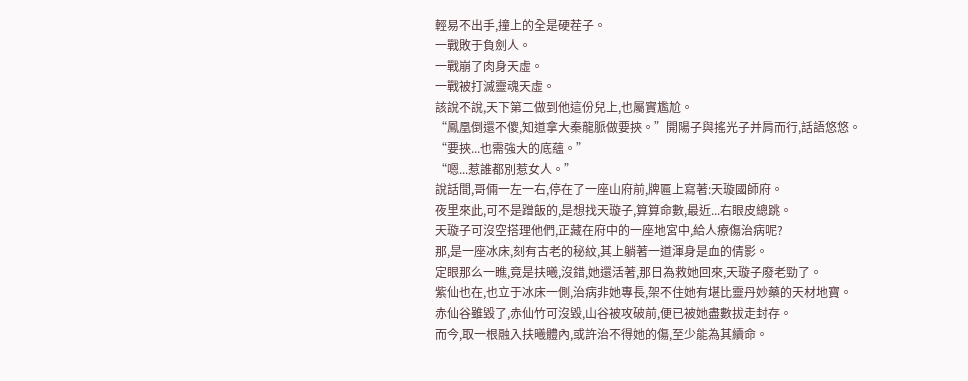輕易不出手,撞上的全是硬茬子。
一戰敗于負劍人。
一戰崩了肉身天虛。
一戰被打滅靈魂天虛。
該說不說,天下第二做到他這份兒上,也屬實尷尬。
“鳳凰倒還不傻,知道拿大秦龍脈做要挾。”開陽子與搖光子并肩而行,話語悠悠。
“要挾...也需強大的底蘊。”
“嗯...惹誰都別惹女人。”
說話間,哥倆一左一右,停在了一座山府前,牌匾上寫著:天璇國師府。
夜里來此,可不是蹭飯的,是想找天璇子,算算命數,最近...右眼皮總跳。
天璇子可沒空搭理他們,正藏在府中的一座地宮中,給人療傷治病呢?
那,是一座冰床,刻有古老的秘紋,其上躺著一道渾身是血的倩影。
定眼那么一瞧,竟是扶曦,沒錯,她還活著,那日為救她回來,天璇子廢老勁了。
紫仙也在,也立于冰床一側,治病非她專長,架不住她有堪比靈丹妙藥的天材地寶。
赤仙谷雖毀了,赤仙竹可沒毀,山谷被攻破前,便已被她盡數拔走封存。
而今,取一根融入扶曦體內,或許治不得她的傷,至少能為其續命。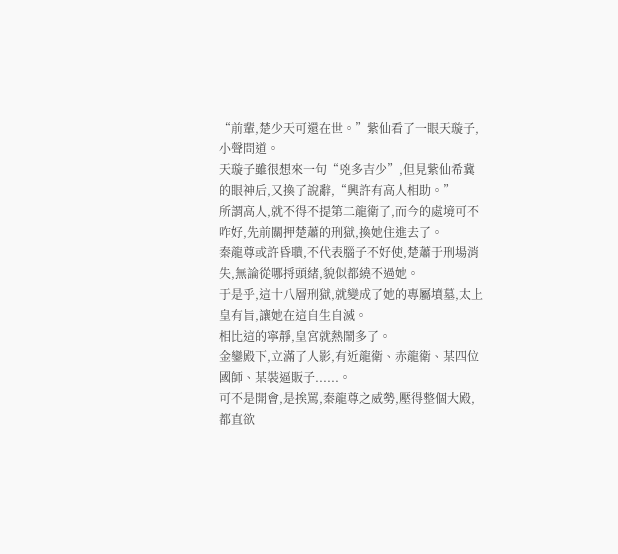“前輩,楚少天可還在世。”紫仙看了一眼天璇子,小聲問道。
天璇子雖很想來一句“兇多吉少”,但見紫仙希冀的眼神后,又換了說辭,“興許有高人相助。”
所謂高人,就不得不提第二龍衛了,而今的處境可不咋好,先前關押楚蕭的刑獄,換她住進去了。
秦龍尊或許昏聵,不代表腦子不好使,楚蕭于刑場消失,無論從哪捋頭緒,貌似都繞不過她。
于是乎,這十八層刑獄,就變成了她的專屬墳墓,太上皇有旨,讓她在這自生自滅。
相比這的寧靜,皇宮就熱鬧多了。
金鑾殿下,立滿了人影,有近龍衛、赤龍衛、某四位國師、某裝逼販子......。
可不是開會,是挨罵,秦龍尊之威勢,壓得整個大殿,都直欲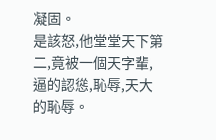凝固。
是該怒,他堂堂天下第二,竟被一個天字輩,逼的認慫,恥辱,天大的恥辱。